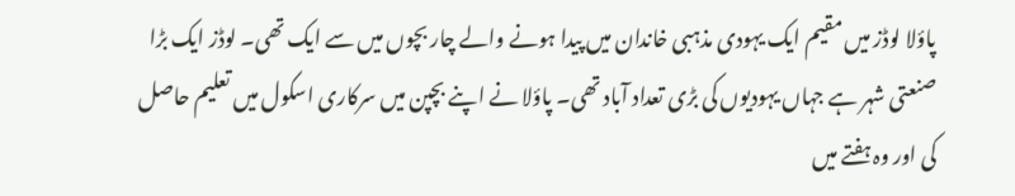پاؤلا لوڈز میں مقیم ایک یہودی مذہبی خاندان میں پیدا ہونے والے چار بچوں میں سے ایک تھی۔ لوڈز ایک بڑا صنعتی شہر ہے جہاں یہودیوں کی بڑی تعداد آباد تھی۔ پاؤلا نے اپنے بچپن میں سرکاری اسکول میں تعلیم حاصل کی اور وہ ہفتے میں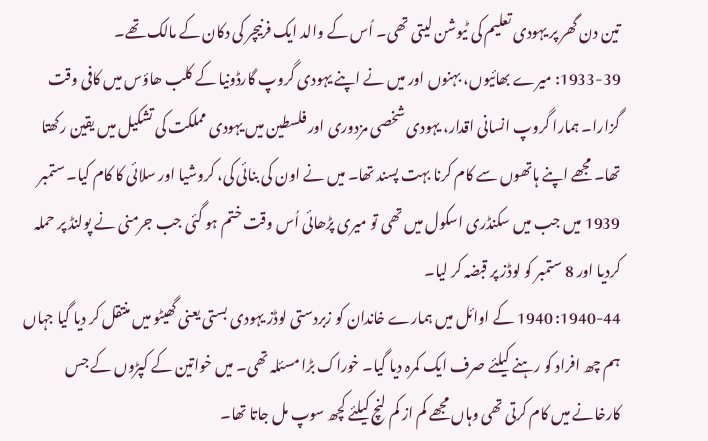تین دن گھر پر یہودی تعلیم کی ٹیوشن لیتی تھی۔ اُس کے والد ایک فرنیچر کی دکان کے مالک تھے۔
1933-39: میرے بھائیوں، بہنوں اور میں نے اپنے یہودی گروپ گارڈونیا کے کلب ھاؤس میں کافی وقت گزارا۔ ہمارا گروپ انسانی اقدار، یہودی شخصی مزدوری اور فلسطین میں یہودی مملکت کی تشکیل میں یقین رکھتا تھا۔ مجھے اپنے ہاتھوں سے کام کرنا بہت پسند تھا۔ میں نے اون کی بنائی کی، کروشیا اور سلائی کا کام کیا۔ ستمبر 1939 میں جب میں سکنڈری اسکول میں تھی تو میری پڑھائی اُس وقت ختم ہو گئی جب جرمنی نے پولنڈ پر حملہ کردیا اور 8 ستمبر کو لوڈز پر قبضہ کر لیا۔
1940-44: 1940 کے اوائل میں ہمارے خاندان کو زبردستی لوڈز یہودی بستی یعنی گھیٹو میں منتقل کر دیا گيا جہاں ہم چھ افراد کو رہنے کیلئے صرف ایک کمرہ دیا گيا۔ خوراک بڑا مسئلہ تھی۔ میں خواتین کے کپڑوں کے جس کارخانے میں کام کرتی تھی وہاں مجھے کم از کم لنچ کیلئے کچھ سوپ مل جاتا تھا۔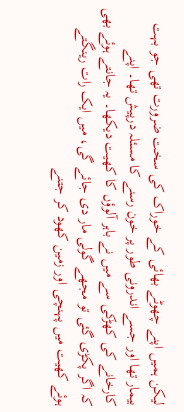لیکن ہمیں اپنے چھوٹے بھائی کے خوراک کی سخت ضرورت تھی جو بہت بیمار تھا اور جسے اندرونی طور پر خون رسنے کا مسئلہ درپیش تھا۔ اپنے کارخانے کی کھڑکی سے میں نے باہر آلوؤں کا کھیت دیکھا۔ یہ جانتے ہوئے بھی کہ اگر پکڑی گئی تو مجھے گولی مار دی جائے گی، میں ایک رات رینگتے ہوئے کھیت میں پہنچی اور زمین کھود کر جتنے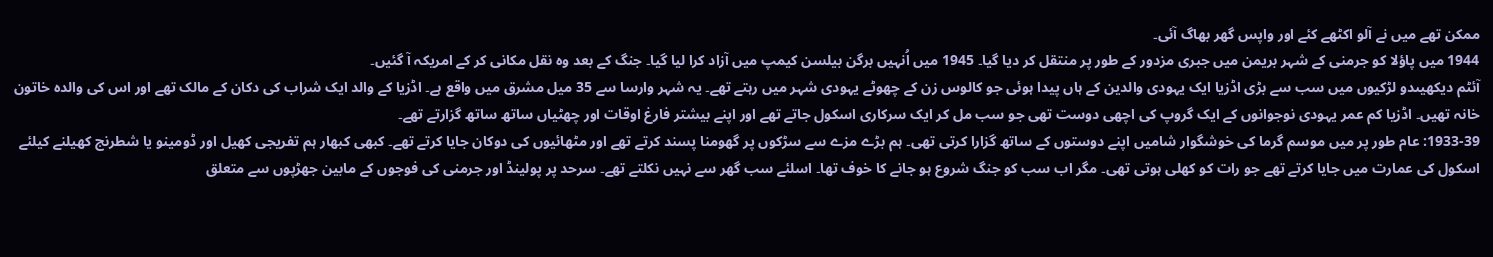ممکن تھے میں نے آلو اکٹھے کئے اور واپس گھر بھاگ آئی۔
1944 میں پاؤلا کو جرمنی کے شہر بریمن میں جبری مزدور کے طور پر منتقل کر دیا گیا۔ 1945 میں اُنہیں برگن بیلسن کیمپ میں آزاد کرا لیا گیا۔ جنگ کے بعد وہ نقل مکانی کر کے امریکہ آ گئیں۔
آئٹم دیکھیںدو لڑکیوں میں سب سے بڑی اڈزیا ایک یہودی والدین کے ہاں پیدا ہوئی جو کالوس زن کے چھوٹے یہودی شہر میں رہتے تھے۔ یہ شہر وارسا سے 35 میل مشرق میں واقع ہے۔ اڈزیا کے والد ایک شراب کی دکان کے مالک تھے اور اس کی والدہ خاتون خانہ تھیں۔ اڈزیا کم عمر یہودی نوجوانوں کے ایک گروپ کی اچھی دوست تھی جو سب مل کر ایک سرکاری اسکول جاتے تھے اور اپنے بیشتر فارغ اوقات اور چھٹیاں ساتھ ساتھ گزارتے تھے۔
1933-39: عام طور پر میں موسم گرما کی خوشگوار شامیں اپنے دوستوں کے ساتھ گزارا کرتی تھی۔ ہم بڑے مزے سے سڑکوں پر گھومنا پسند کرتے تھے اور مٹھائیوں کی دوکان جایا کرتے تھے۔ کبھی کبھار ہم تفریجی کھیل اور ڈومینو یا شطرنج کھیلنے کیلئے اسکول کی عمارت میں جایا کرتے تھے جو رات کو کھلی ہوتی تھی۔ مگر اب سب کو جنگ شروع ہو جانے کا خوف تھا۔ اسلئے سب گھر سے نہیں نکلتے تھے۔ سرحد پر پولینڈ اور جرمنی کی فوجوں کے مابین جھڑپوں سے متعلق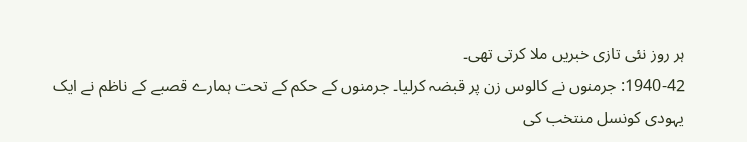ہر روز نئی تازی خبریں ملا کرتی تھی۔
1940-42: جرمنوں نے کالوس زن پر قبضہ کرلیا۔ جرمنوں کے حکم کے تحت ہمارے قصبے کے ناظم نے ایک یہودی کونسل منتخب کی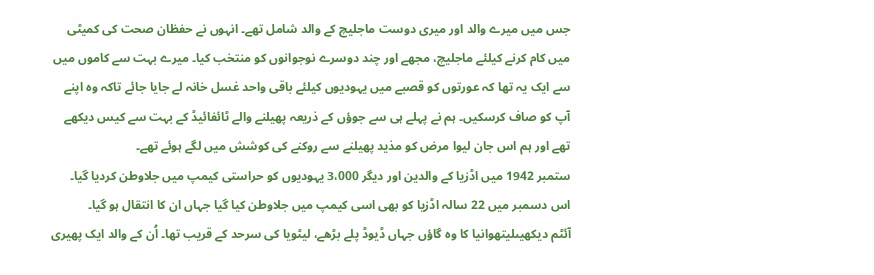جس میں میرے والد اور میری دوست ماجلیچ کے والد شامل تھے۔ انہوں نے حفظان صحت کی کمیٹی میں کام کرنے کیلئے ماجلیچ، مجھے اور چند دوسرے نوجوانوں کو منتخب کیا۔ میرے بہت سے کاموں میں سے ایک یہ تھا کہ عورتوں کو قصبے میں یہودیوں کیلئے باقی واحد غسل خانہ لے جایا جائے تاکہ وہ اپنے آپ کو صاف کرسکيں۔ ہم نے پہلے ہی سے جوؤں کے ذریعہ پھیلنے والے ٹائفائيڈ کے بہت سے کیس دیکھے تھے اور ہم اس جان لیوا مرض کو مذید پھیلنے سے روکنے کی کوشش میں لگے ہوئے تھے۔
ستمبر 1942 میں اڈزیا کے والدین اور دیگر 3،000 یہودیوں کو حراستی کیمپ میں جلاوطن کردیا گیا۔ اس دسمبر میں 22 سالہ اڈزیا کو بھی اسی کیمپ میں جلاوطن کیا گیا جہاں ان کا انتقال ہو گيا۔
آئٹم دیکھیںلیتھوانیا کا وہ گاؤں جہاں ڈیوڈ پلے بڑھے، لیٹویا کی سرحد کے قریب تھا۔ اُن کے والد ایک پھیری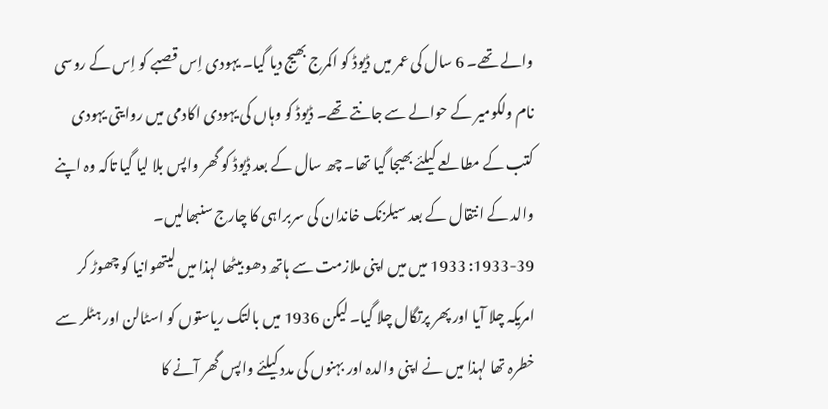والے تھے۔ 6 سال کی عمر میں ڈیوڈ کو اکمرج بھیج دیا گیا۔ یہودی اِس قصبے کو اِس کے روسی نام ولکومیر کے حوالے سے جانتے تھے۔ ڈیوڈ کو وہاں کی یہودی اکادمی میں روایتی یہودی کتب کے مطالعے کیلئے بھیجا گیا تھا۔ چھ سال کے بعد ڈیوڈ کو گھر واپس بلا لیا گیا تاکہ وہ اپنے والد کے انتقال کے بعد سیلزنک خاندان کی سربراہی کا چارج سنبھالیں۔
1933-39: 1933 میں میں اپنی ملازمت سے ہاتھ دھو بیٹھا لہذا میں لیتھوانیا کو چھوڑ کر امریکہ چلا آیا اور پھر پرتگال چلا گيا۔ لیکن 1936 میں بالتک ریاستوں کو اسٹالن اور ہٹلر سے خطرہ تھا لہذا میں نے اپنی والدہ اور بہنوں کی مدد کیلئے واپس گھر آنے کا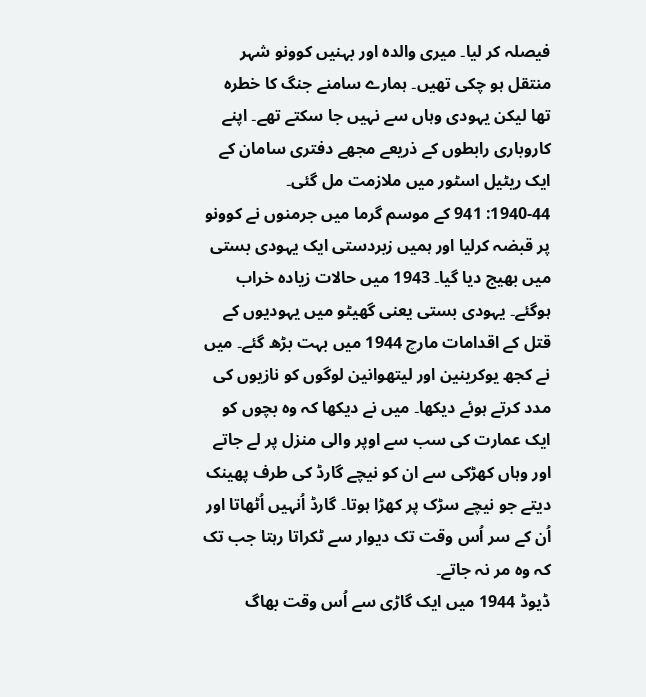فیصلہ کر لیا۔ میری والدہ اور بہنیں کوونو شہر منتقل ہو چکی تھیں۔ ہمارے سامنے جنگ کا خطرہ تھا لیکن یہودی وہاں سے نہیں جا سکتے تھے۔ اپنے کاروباری رابطوں کے ذریعے مجھے دفتری سامان کے ایک ریٹیل اسٹور میں ملازمت مل گئی۔
1940-44: 941 کے موسم گرما میں جرمنوں نے کوونو پر قبضہ کرلیا اور ہمیں زبردستی ایک یہودی بستی میں بھیج دیا گيا۔ 1943 میں حالات زیادہ خراب ہوگئے۔ یہودی بستی یعنی گھیٹو میں یہودیوں کے قتل کے اقدامات مارچ 1944 میں بہت بڑھ گئے۔ میں نے کجھ یوکرینین اور لیتھوانین لوگوں کو نازیوں کی مدد کرتے ہوئے دیکھا۔ میں نے دیکھا کہ وہ بچوں کو ایک عمارت کی سب سے اوپر والی منزل پر لے جاتے اور وہاں کھڑکی سے ان کو نیچے گارڈ کی طرف پھینک دیتے جو نیچے سڑک پر کھڑا ہوتا۔ گارڈ اُنہیں اُٹھاتا اور اُن کے سر اُس وقت تک دیوار سے ٹکراتا رہتا جب تک کہ وہ مر نہ جاتے۔
ڈیوڈ 1944 میں ایک گاڑی سے اُس وقت بھاگ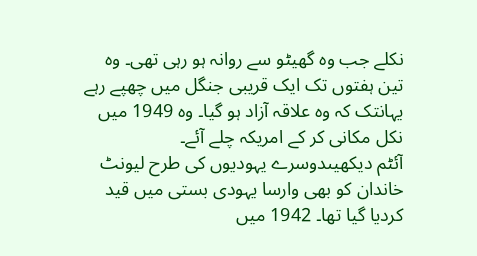نکلے جب وہ گھیٹو سے روانہ ہو رہی تھی۔ وہ تین ہفتوں تک ایک قریبی جنگل میں چھپے رہے یہانتک کہ وہ علاقہ آزاد ہو گیا۔ وہ 1949 میں نکل مکانی کر کے امریکہ چلے آئے۔
آئٹم دیکھیںدوسرے یہودیوں کی طرح لیونٹ خاندان کو بھی وارسا یہودی بستی میں قید کردیا گيا تھا۔ 1942 میں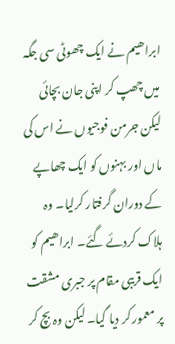ابراھیم نے ایک چھوٹی سی جگہ میں چھپ کر اپنی جان بچائی لیکن جرمن فوجیوں نے اس کی ماں اور بہنوں کو ایک چھاپے کے دوران گرفتار کرلیا۔ وہ ہلاک کردئے گئے۔ ابراھیم کو ایک قریبی مقام پر جبری مشقت پر معمور کر دیا گیا۔ لیکن وہ بچ کر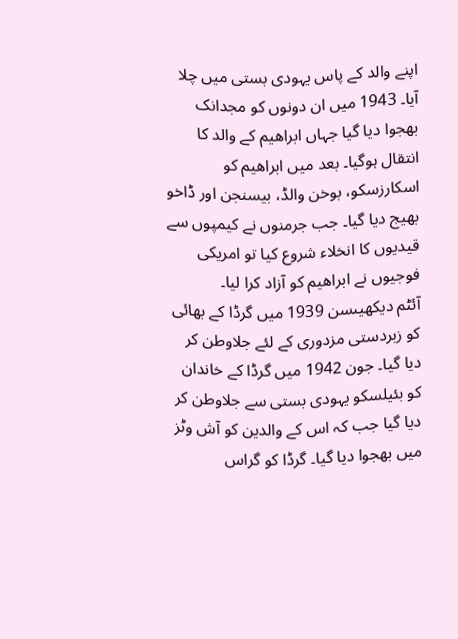اپنے والد کے پاس یہودی بستی میں چلا آیا۔ 1943 میں ان دونوں کو مجدانک بھجوا دیا گیا جہاں ابراھیم کے والد کا انتقال ہوگيا۔ بعد میں ابراھیم کو اسکارزسکو، بوخن والڈ، بیسنجن اور ڈاخو بھیج دیا گيا۔ جب جرمنوں نے کیمپوں سے قیدیوں کا انخلاء شروع کیا تو امریکی فوجیوں نے ابراھیم کو آزاد کرا لیا۔
آئٹم دیکھیںسن 1939 میں گرڈا کے بھائی کو زبردستی مزدوری کے لئے جلاوطن کر دیا گیا۔ جون 1942 میں گرڈا کے خاندان کو بئیلسکو یہودی بستی سے جلاوطن کر دیا گيا جب کہ اس کے والدین کو آش وٹز میں بھجوا دیا گيا۔ گرڈا کو گراس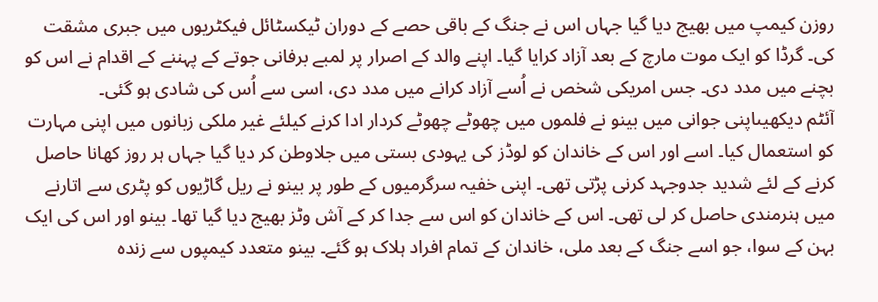روزن کیمپ میں بھیج دیا گیا جہاں اس نے جنگ کے باقی حصے کے دوران ٹیکسٹائل فیکٹریوں میں جبری مشقت کی۔ گرڈا کو ایک موت مارچ کے بعد آزاد کرایا گیا۔ اپنے والد کے اصرار پر لمبے برفانی جوتے کے پہننے کے اقدام نے اس کو بچنے میں مدد دی۔ جس امریکی شخص نے اُسے آزاد کرانے میں مدد دی، اسی سے اُس کی شادی ہو گئی۔
آئٹم دیکھیںاپنی جوانی میں بینو نے فلموں میں چھوٹے چھوٹے کردار ادا کرنے کیلئے غیر ملکی زبانوں میں اپنی مہارت کو استعمال کیا۔ اسے اور اس کے خاندان کو لوڈز کی یہودی بستی میں جلاوطن کر دیا گیا جہاں ہر روز کھانا حاصل کرنے کے لئے شدید جدوجہد کرنی پڑتی تھی۔ اپنی خفیہ سرگرمیوں کے طور پر بینو نے ریل گاڑیوں کو پٹری سے اتارنے میں ہنرمندی حاصل کر لی تھی۔ اس کے خاندان کو اس سے جدا کر کے آش وٹز بھیج دیا گیا تھا۔ بینو اور اس کی ایک بہن کے سوا، جو اسے جنگ کے بعد ملی، خاندان کے تمام افراد ہلاک ہو گئے۔ بینو متعدد کیمپوں سے زندہ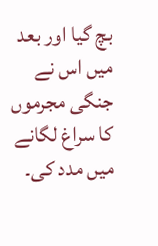بچ گیا اور بعد میں اس نے جنگی مجرموں کا سراغ لگانے میں مدد کی۔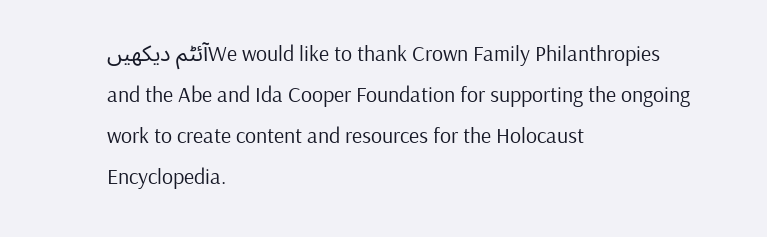آئٹم دیکھیںWe would like to thank Crown Family Philanthropies and the Abe and Ida Cooper Foundation for supporting the ongoing work to create content and resources for the Holocaust Encyclopedia.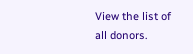View the list of all donors.